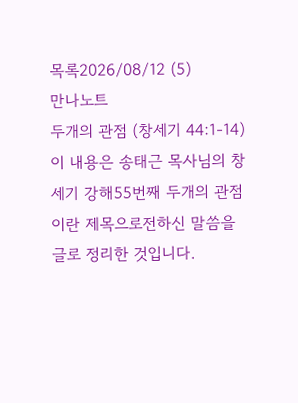목록2026/08/12 (5)
만나노트
두개의 관점 (창세기 44:1-14)이 내용은 송태근 목사님의 창세기 강해55번째 두개의 관점이란 제목으로전하신 말씀을 글로 정리한 것입니다.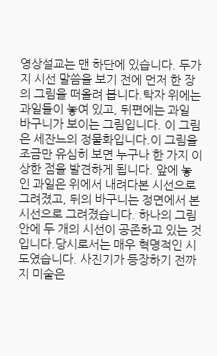영상설교는 맨 하단에 있습니다. 두가지 시선 말씀을 보기 전에 먼저 한 장의 그림을 떠올려 봅니다.탁자 위에는 과일들이 놓여 있고, 뒤편에는 과일 바구니가 보이는 그림입니다. 이 그림은 세잔느의 정물화입니다.이 그림을 조금만 유심히 보면 누구나 한 가지 이상한 점을 발견하게 됩니다. 앞에 놓인 과일은 위에서 내려다본 시선으로 그려졌고, 뒤의 바구니는 정면에서 본 시선으로 그려졌습니다. 하나의 그림 안에 두 개의 시선이 공존하고 있는 것입니다.당시로서는 매우 혁명적인 시도였습니다. 사진기가 등장하기 전까지 미술은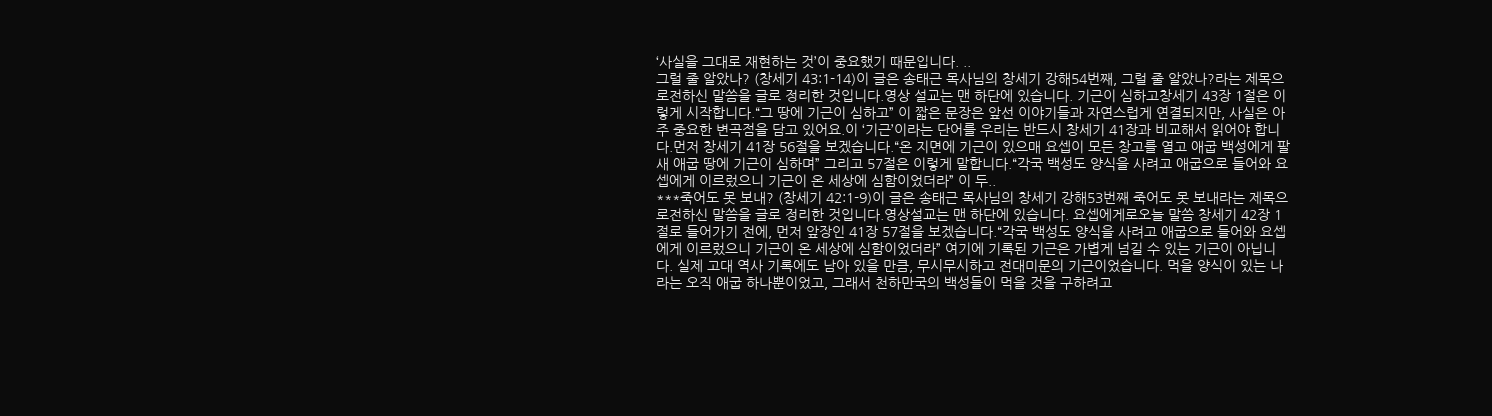‘사실을 그대로 재현하는 것’이 중요했기 때문입니다. ..
그럴 줄 알았나? (창세기 43:1-14)이 글은 송태근 목사님의 창세기 강해54번째, 그럴 줄 알았나?라는 제목으로전하신 말씀을 글로 정리한 것입니다.영상 설교는 맨 하단에 있습니다. 기근이 심하고창세기 43장 1절은 이렇게 시작합니다.“그 땅에 기근이 심하고” 이 짧은 문장은 앞선 이야기들과 자연스럽게 연결되지만, 사실은 아주 중요한 변곡점을 담고 있어요.이 ‘기근’이라는 단어를 우리는 반드시 창세기 41장과 비교해서 읽어야 합니다.먼저 창세기 41장 56절을 보겠습니다.“온 지면에 기근이 있으매 요셉이 모든 창고를 열고 애굽 백성에게 팔새 애굽 땅에 기근이 심하며” 그리고 57절은 이렇게 말합니다.“각국 백성도 양식을 사려고 애굽으로 들어와 요셉에게 이르렀으니 기근이 온 세상에 심함이었더라” 이 두..
***죽어도 못 보내? (창세기 42:1-9)이 글은 송태근 목사님의 창세기 강해53번째 죽어도 못 보내라는 제목으로전하신 말씀을 글로 정리한 것입니다.영상설교는 맨 하단에 있습니다. 요셉에게로오늘 말씀 창세기 42장 1절로 들어가기 전에, 먼저 앞장인 41장 57절을 보겠습니다.“각국 백성도 양식을 사려고 애굽으로 들어와 요셉에게 이르렀으니 기근이 온 세상에 심함이었더라” 여기에 기록된 기근은 가볍게 넘길 수 있는 기근이 아닙니다. 실제 고대 역사 기록에도 남아 있을 만큼, 무시무시하고 전대미문의 기근이었습니다. 먹을 양식이 있는 나라는 오직 애굽 하나뿐이었고, 그래서 천하만국의 백성들이 먹을 것을 구하려고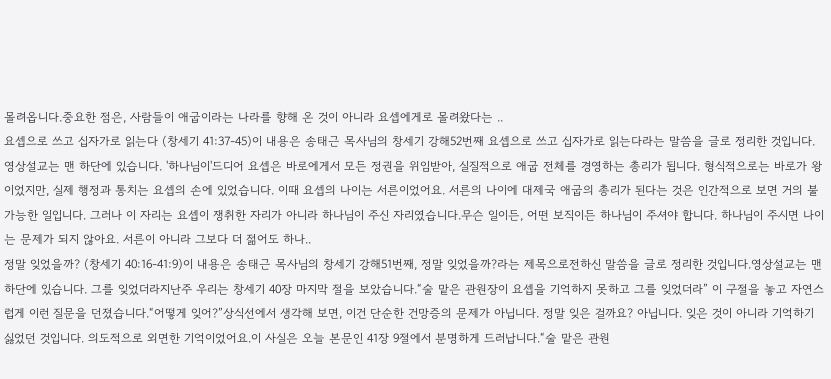몰려옵니다.중요한 점은, 사람들이 애굽이라는 나라를 향해 온 것이 아니라 요셉에게로 몰려왔다는 ..
요셉으로 쓰고 십자가로 읽는다 (창세기 41:37-45)이 내용은 송태근 목사님의 창세기 강해52번째 요셉으로 쓰고 십자가로 읽는다라는 말씀을 글로 정리한 것입니다.영상설교는 맨 하단에 있습니다. '하나님이'드디어 요셉은 바로에게서 모든 정권을 위임받아, 실질적으로 애굽 전체를 경영하는 총리가 됩니다. 형식적으로는 바로가 왕이었지만, 실제 행정과 통치는 요셉의 손에 있었습니다. 이때 요셉의 나이는 서른이었어요. 서른의 나이에 대제국 애굽의 총리가 된다는 것은 인간적으로 보면 거의 불가능한 일입니다. 그러나 이 자리는 요셉이 쟁취한 자리가 아니라 하나님이 주신 자리였습니다.무슨 일이든, 어떤 보직이든 하나님이 주셔야 합니다. 하나님이 주시면 나이는 문제가 되지 않아요. 서른이 아니라 그보다 더 젊어도 하나..
정말 잊었을까? (창세기 40:16-41:9)이 내용은 송태근 목사님의 창세기 강해51번째, 정말 잊었을까?라는 제목으로전하신 말씀을 글로 정리한 것입니다.영상설교는 맨 하단에 있습니다. 그를 잊었더라지난주 우리는 창세기 40장 마지막 절을 보았습니다.“술 맡은 관원장이 요셉을 기억하지 못하고 그를 잊었더라” 이 구절을 놓고 자연스럽게 이런 질문을 던졌습니다.“어떻게 잊어?”상식선에서 생각해 보면, 이건 단순한 건망증의 문제가 아닙니다. 정말 잊은 걸까요? 아닙니다. 잊은 것이 아니라 기억하기 싫었던 것입니다. 의도적으로 외면한 기억이었어요.이 사실은 오늘 본문인 41장 9절에서 분명하게 드러납니다.“술 맡은 관원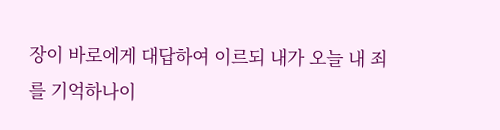장이 바로에게 대답하여 이르되 내가 오늘 내 죄를 기억하나이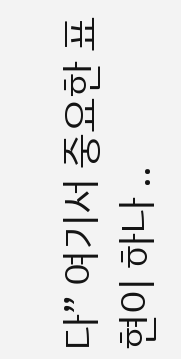다” 여기서 중요한 표현이 하나 ..